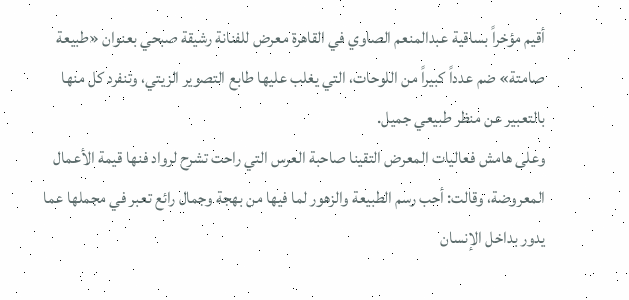أقيم مؤخراً بساقية عبدالمنعم الصاوي في القاهرة معرض للفنانة رشيقة صبحي بعنوان «طبيعة صامتة» ضم عدداً كبيراً من اللوحات، التي يغلب عليها طابع التصوير الزيتي، وتنفرد كل منها بالتعبير عن منظر طبيعي جميل.
وعلى هامش فعاليات المعرض التقينا صاحبة العرس التي راحت تشرح لرواد فنها قيمة الأعمال المعروضة، وقالت: أحب رسم الطبيعة والزهور لما فيها من بهجة وجمال رائع تعبر في مجملها عما يدور بداخل الإنسان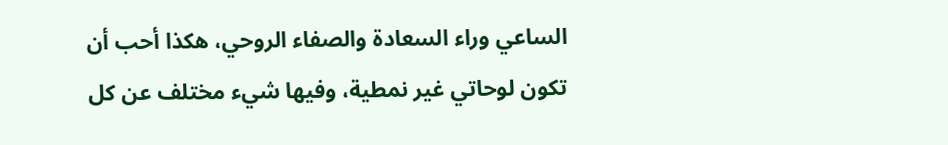الساعي وراء السعادة والصفاء الروحي، هكذا أحب أن تكون لوحاتي غير نمطية، وفيها شيء مختلف عن كل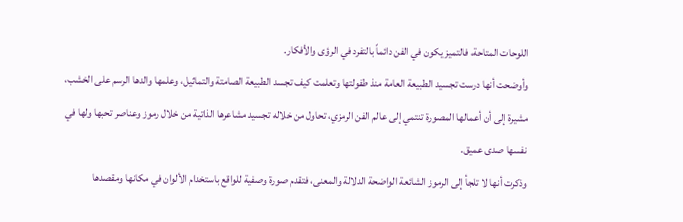اللوحات المتاحة، فالتميز يكون في الفن دائماً بالتفرد في الرؤى والأفكار.
وأوضحت أنها درست تجسيد الطبيعة العامة منذ طفولتها وتعلمت كيف تجسد الطبيعة الصامتة والتماثيل، وعلمها والدها الرسم على الخشب، مشيرة إلى أن أعمالها المصورة تنتمي إلى عالم الفن الرمزي، تحاول من خلاله تجسيد مشاعرها الذاتية من خلال رموز وعناصر تحبها ولها في نفسها صدى عميق.
وذكرت أنها لا تلجأ إلى الرموز الشائعة الواضحة الدلالة والمعنى، فتقدم صورة وصفية للواقع باستخدام الألوان في مكانها ومقصدها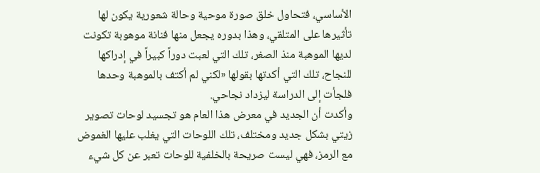الأساسي، فتحاول خلق صورة موحية وحالة شعورية يكون لها تأثيرها على المتلقي، وهذا بدوره يجعل منها فنانة موهوبة تكونت لديها الموهبة منذ الصغر، تلك التي لعبت دوراً كبيراً في إدراكها للنجاح، تلك التي أكدتها بقولها «لكني لم أكتف بالموهبة وحدها فلجأت إلى الدراسة ليزداد نجاحي.
وأكدت أن الجديد في معرض هذا العام هو تجسيد لوحات تصوير زيتي بشكل جديد ومختلف، تلك اللوحات التي يغلب عليها الغموض مع الرمز، فهي ليست صريحة بالخلفية للوحات تعبر عن كل شيء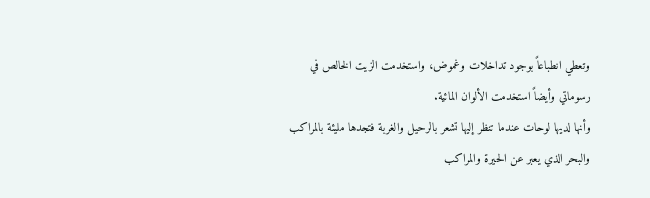وتعطي انطباعاً بوجود تداخلات وغموض، واستخدمت الزيت الخالص في رسوماتي وأيضاً استخدمت الألوان المائية.
وأنها لديها لوحات عندما تنظر إليها تشعر بالرحيل والغربة فتجدها مليئة بالمراكب والبحر الذي يعبر عن الحيرة والمراكب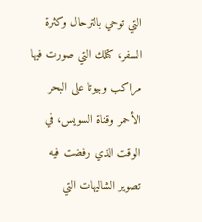التي توحي بالترحال وكثرة السفر، كتلك التي صورت فيها مراكب وبيوتا على البحر الأحمر وقناة السويس، في الوقت الذي رفضت فيه تصوير الشاليهات التي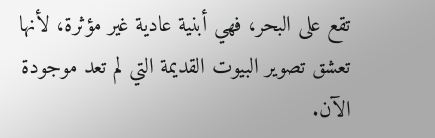تقع على البحر، فهي أبنية عادية غير مؤثرة، لأنها تعشق تصوير البيوت القديمة التي لم تعد موجودة الآن.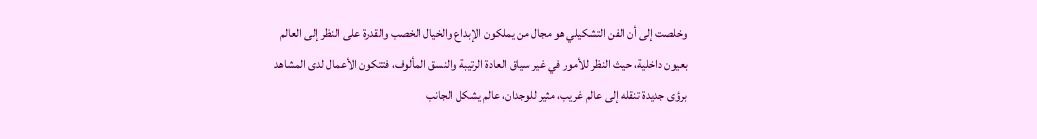وخلصت إلى أن الفن التشكيلي هو مجال من يملكون الإبداع والخيال الخصب والقدرة على النظر إلى العالم بعيون داخلية، حيث النظر للأمور في غير سياق العادة الرتيبة والنسق المألوف، فتتكون الأعمال لدى المشاهد برؤى جديدة تنقله إلى عالم غريب، مثير للوجدان، عالم يشكل الجانب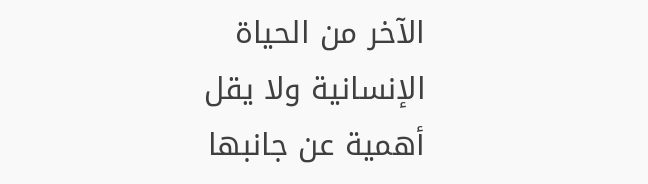الآخر من الحياة الإنسانية ولا يقل أهمية عن جانبها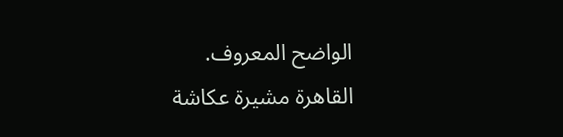الواضح المعروف.
القاهرة مشيرة عكاشة